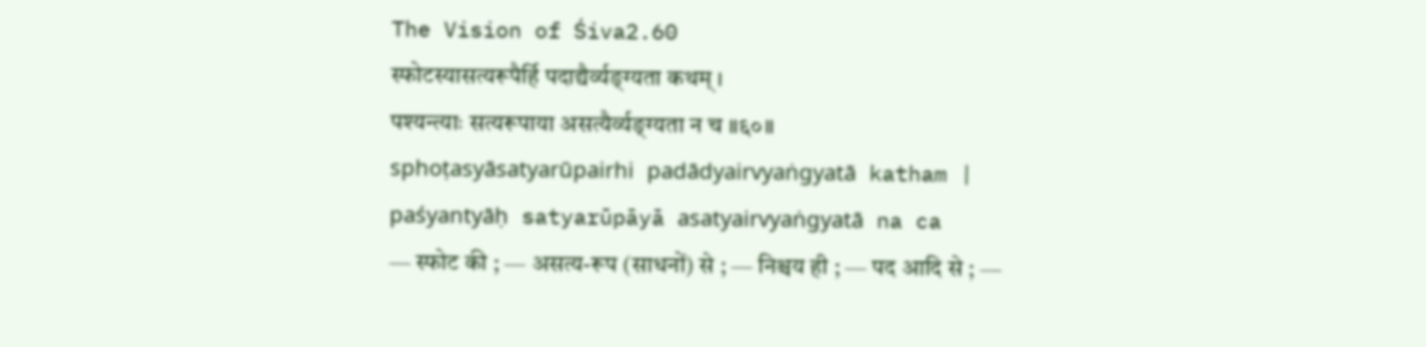The Vision of Śiva2.60
स्फोटस्यासत्यरूपैर्हि पदाद्यैर्व्यङ्ग्यता कथम् ।
पश्यन्त्याः सत्यरूपाया असत्यैर्व्यङ्ग्यता न च ॥६०॥
sphoṭasyāsatyarūpairhi padādyairvyaṅgyatā katham |
paśyantyāḥ satyarūpāyā asatyairvyaṅgyatā na ca
— स्फोट की ; — असत्य-रूप (साधनों) से ; — निश्चय ही ; — पद आदि से ; —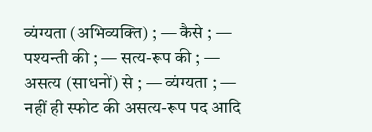व्यंग्यता (अभिव्यक्ति) ; — कैसे ; — पश्यन्ती की ; — सत्य-रूप की ; — असत्य (साधनों) से ; — व्यंग्यता ; — नहीं ही स्फोट की असत्य-रूप पद आदि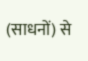(साधनों) से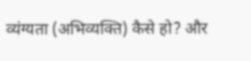व्यंग्यता (अभिव्यक्ति) कैसे हो? और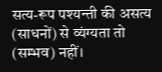सत्य-रूप पश्यन्ती की असत्य (साधनों) से व्यंग्यता तो (सम्भव) नहीं।